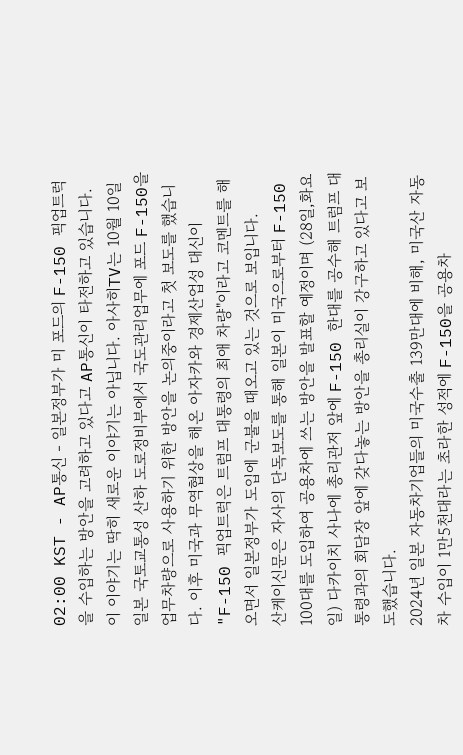02:00 KST - AP통신 - 일본정부가 미 포드의 F-150 픽업트럭을 수입하는 방안을 고려하고 있다고 AP통신이 타전하고 있습니다.
이 이야기는 딱히 새로운 이야기는 아닙니다. 아사히TV는 10월 10일 일본 국토교통성 산하 도로정비부에서 국도관리업무에 포드 F-150을 업무차량으로 사용하기 위한 방안을 논의중이라고 첫 보도를 했습니다. 이후 미국과 무역협상을 해온 아자카와 경제산업성 대신이 "F-150 픽업트럭은 트럼프 대통령의 최애 차량"이라고 코멘트를 해오면서 일본정부가 도입에 군불을 때오고 있는 것으로 보입니다.
산케이신문은 자사의 단독보도를 통해 일본이 미국으로부터 F-150 100대를 도입하여 공용차에 쓰는 방안을 발표할 예정이며 (28일,화요일) 다카이치 사나에 총리관저 앞에 F-150 한대를 공수해 트럼프 대통령과의 회담장 앞에 갖다놓는 방안을 총리실이 강구하고 있다고 보도했습니다.
2024년 일본 자동차기업들의 미국수출 139만대에 비해, 미국산 자동차 수입이 1만5천대라는 초라한 성적에 F-150을 공용차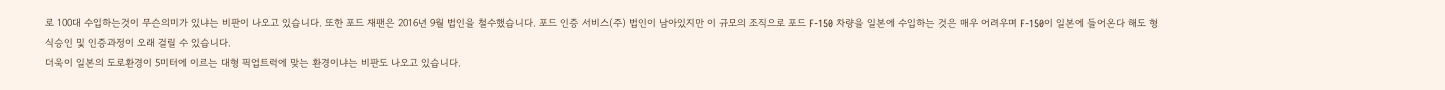로 100대 수입하는것이 무슨의미가 있냐는 비판이 나오고 있습니다. 또한 포드 재팬은 2016년 9월 법인을 철수했습니다. 포드 인증 서비스(주) 법인이 남아있지만 이 규모의 조직으로 포드 F-150 차량을 일본에 수입하는 것은 매우 어려우며 F-150이 일본에 들어온다 해도 형식승인 및 인증과정이 오래 걸릴 수 있습니다.
더욱이 일본의 도로환경이 5미터에 이르는 대형 픽업트럭에 맞는 환경이냐는 비판도 나오고 있습니다.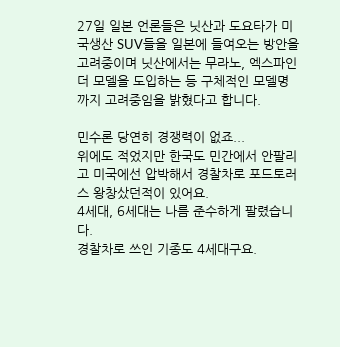27일 일본 언론들은 닛산과 도요타가 미국생산 SUV들을 일본에 들여오는 방안을 고려중이며 닛산에서는 무라노, 엑스파인더 모델을 도입하는 등 구체적인 모델명까지 고려중임을 밝혔다고 합니다.

민수론 당연히 경쟁력이 없죠...
위에도 적었지만 한국도 민간에서 안팔리고 미국에선 압박해서 경찰차로 포드토러스 왕창샀던적이 있어요.
4세대, 6세대는 나름 준수하게 팔렸습니다.
경찰차로 쓰인 기종도 4세대구요.